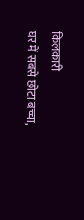किलकारी
घर में सबसे छोटा बच्चा,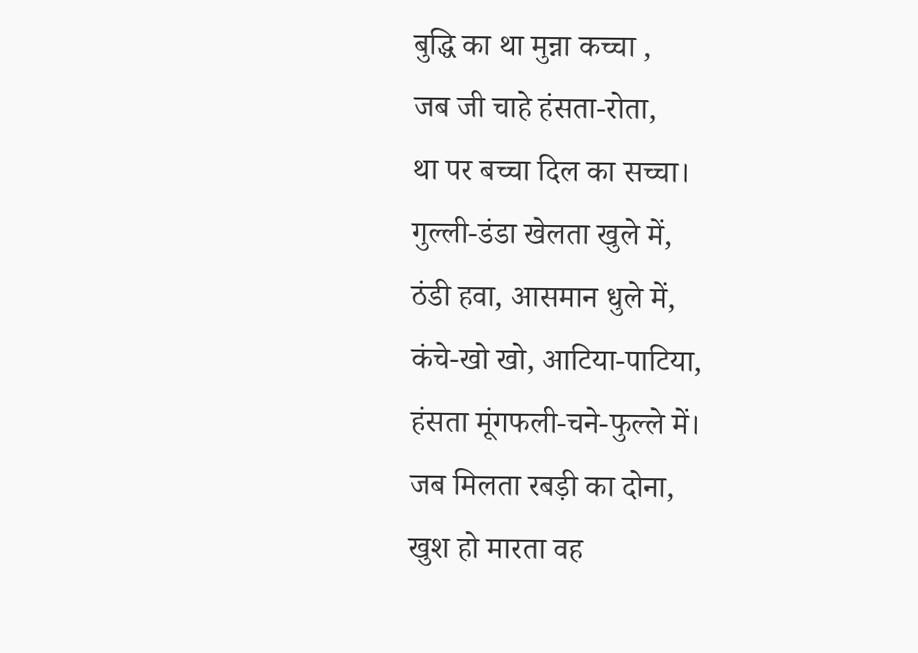बुद्धि का था मुन्ना कच्चा ,
जब जी चाहे हंसता-रोता,
था पर बच्चा दिल का सच्चा।
गुल्ली-डंडा खेलता खुले में,
ठंडी हवा, आसमान धुले में,
कंचे-खो खो, आटिया-पाटिया,
हंसता मूंगफली-चने-फुल्ले में।
जब मिलता रबड़ी का दोना,
खुश हो मारता वह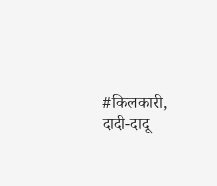#किलकारी,
दादी-दादू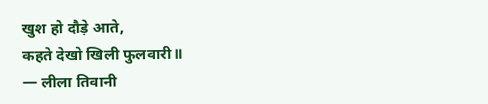खुश हो दौड़े आते,
कहते देखो खिली फुलवारी॥
— लीला तिवानी